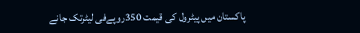پاکستان میں پیٹرول کی قیمت 350روپےفی لیٹرتک جانے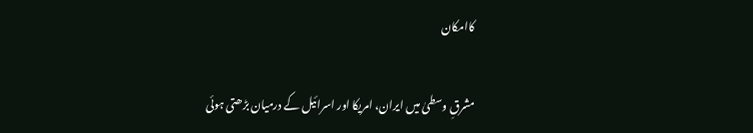کاامکان

مشرقِ وسطیٰ میں ایران، امریکا اور اسرائیل کے درمیان بڑھتی ہوئی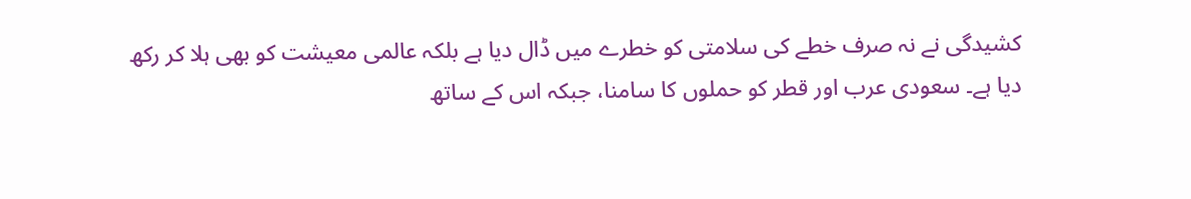کشیدگی نے نہ صرف خطے کی سلامتی کو خطرے میں ڈال دیا ہے بلکہ عالمی معیشت کو بھی ہلا کر رکھ دیا ہے۔ سعودی عرب اور قطر کو حملوں کا سامنا، جبکہ اس کے ساتھ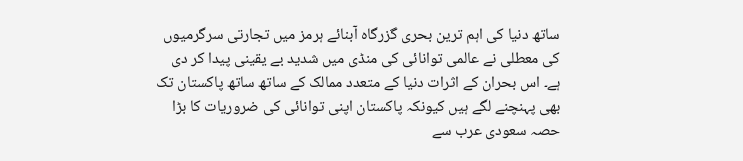ساتھ دنیا کی اہم ترین بحری گزرگاہ آبنائے ہرمز میں تجارتی سرگرمیوں کی معطلی نے عالمی توانائی کی منڈی میں شدید بے یقینی پیدا کر دی ہے۔ اس بحران کے اثرات دنیا کے متعدد ممالک کے ساتھ ساتھ پاکستان تک بھی پہنچنے لگے ہیں کیونکہ پاکستان اپنی توانائی کی ضروریات کا بڑا حصہ سعودی عرب سے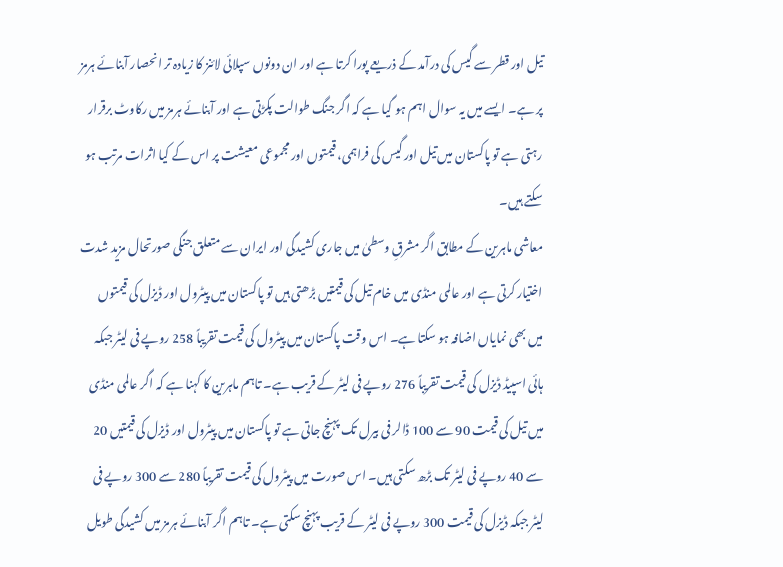تیل اور قطر سے گیس کی درآمد کے ذریعے پورا کرتا ہے اور ان دونوں سپلائی لائنز کا زیادہ تر انحصار آبنائے ہرمز پر ہے۔ ایسے میں یہ سوال اہم ہو گیا ہے کہ اگر جنگ طوالت پکڑتی ہے اور آبنائے ہرمز میں رکاوٹ برقرار رہتی ہے تو پاکستان میں تیل اور گیس کی فراہمی، قیمتوں اور مجموعی معیشت پر اس کے کیا اثرات مرتب ہو سکتے ہیں۔
معاشی ماہرین کے مطابق اگر مشرقِ وسطیٰ میں جاری کشیدگی اور ایران سے متعلق جنگی صورتحال مزید شدت اختیار کرتی ہے اور عالمی منڈی میں خام تیل کی قیمتیں بڑھتی ہیں تو پاکستان میں پیٹرول اور ڈیزل کی قیمتوں میں بھی نمایاں اضافہ ہو سکتا ہے۔ اس وقت پاکستان میں پیٹرول کی قیمت تقریباً 258 روپے فی لیٹر جبکہ ہائی اسپیڈ ڈیزل کی قیمت تقریباً 276 روپے فی لیٹر کے قریب ہے۔ تاہم ماہرین کا کہنا ہے کہ اگر عالمی منڈی میں تیل کی قیمت 90 سے 100 ڈالر فی بیرل تک پہنچ جاتی ہے تو پاکستان میں پیٹرول اور ڈیزل کی قیمتیں 20 سے 40 روپے فی لیٹر تک بڑھ سکتی ہیں۔ اس صورت میں پیٹرول کی قیمت تقریباً 280 سے 300 روپے فی لیٹر جبکہ ڈیزل کی قیمت 300 روپے فی لیٹر کے قریب پہنچ سکتی ہے۔ تاہم اگر آبنائے ہرمز میں کشیدگی طویل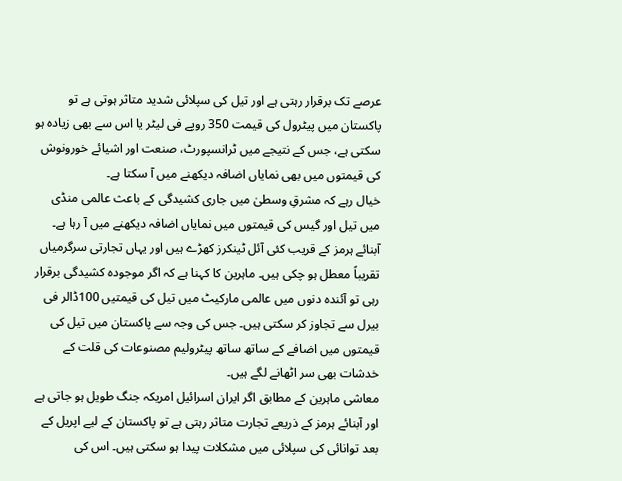عرصے تک برقرار رہتی ہے اور تیل کی سپلائی شدید متاثر ہوتی ہے تو پاکستان میں پیٹرول کی قیمت 350 روپے فی لیٹر یا اس سے بھی زیادہ ہو سکتی ہے، جس کے نتیجے میں ٹرانسپورٹ، صنعت اور اشیائے خورونوش کی قیمتوں میں بھی نمایاں اضافہ دیکھنے میں آ سکتا ہے۔
خیال رہے کہ مشرقِ وسطیٰ میں جاری کشیدگی کے باعث عالمی منڈی میں تیل اور گیس کی قیمتوں میں نمایاں اضافہ دیکھنے میں آ رہا ہے۔ آبنائے ہرمز کے قریب کئی آئل ٹینکرز کھڑے ہیں اور یہاں تجارتی سرگرمیاں تقریباً معطل ہو چکی ہیں۔ ماہرین کا کہنا ہے کہ اگر موجودہ کشیدگی برقرار رہی تو آئندہ دنوں میں عالمی مارکیٹ میں تیل کی قیمتیں 100ڈالر فی بیرل سے تجاوز کر سکتی ہیں۔ جس کی وجہ سے پاکستان میں تیل کی قیمتوں میں اضافے کے ساتھ ساتھ پیٹرولیم مصنوعات کی قلت کے خدشات بھی سر اٹھانے لگے ہیں۔
معاشی ماہرین کے مطابق اگر ایران اسرائیل امریکہ جنگ طویل ہو جاتی ہے اور آبنائے ہرمز کے ذریعے تجارت متاثر رہتی ہے تو پاکستان کے لیے اپریل کے بعد توانائی کی سپلائی میں مشکلات پیدا ہو سکتی ہیں۔ اس کی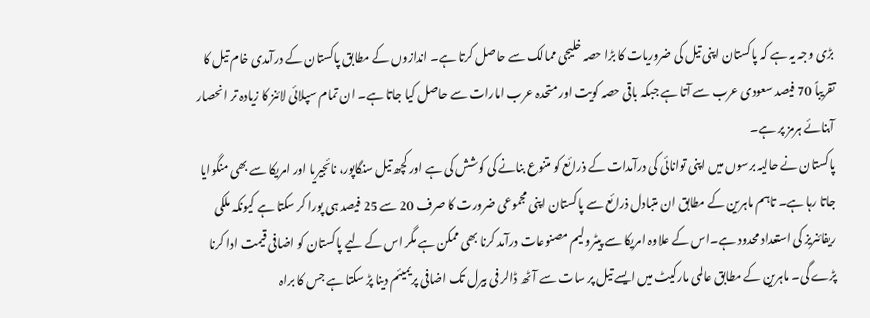بڑی وجہ یہ ہے کہ پاکستان اپنی تیل کی ضروریات کا بڑا حصہ خلیجی ممالک سے حاصل کرتا ہے۔ اندازوں کے مطابق پاکستان کے درآمدی خام تیل کا تقریباً 70 فیصد سعودی عرب سے آتا ہے جبکہ باقی حصہ کویت اور متحدہ عرب امارات سے حاصل کیا جاتا ہے۔ ان تمام سپلائی لائنز کا زیادہ تر انحصار آبنائے ہرمز پر ہے۔
پاکستان نے حالیہ برسوں میں اپنی توانائی کی درآمدات کے ذرائع کو متنوع بنانے کی کوشش کی ہے اور کچھ تیل سنگاپور، نائجیریا اور امریکا سے بھی منگوایا جاتا رہا ہے۔ تاہم ماہرین کے مطابق ان متبادل ذرائع سے پاکستان اپنی مجموعی ضرورت کا صرف 20 سے 25 فیصد ہی پورا کر سکتا ہے کیونکہ ملکی ریفائنریز کی استعداد محدود ہے۔اس کے علاوہ امریکا سے پیٹرولیم مصنوعات درآمد کرنا بھی ممکن ہے مگر اس کے لیے پاکستان کو اضافی قیمت ادا کرنا پڑے گی۔ ماہرین کے مطابق عالمی مارکیٹ میں ایسے تیل پر سات سے آٹھ ڈالر فی بیرل تک اضافی پریمیئم دینا پڑ سکتا ہے جس کا براہ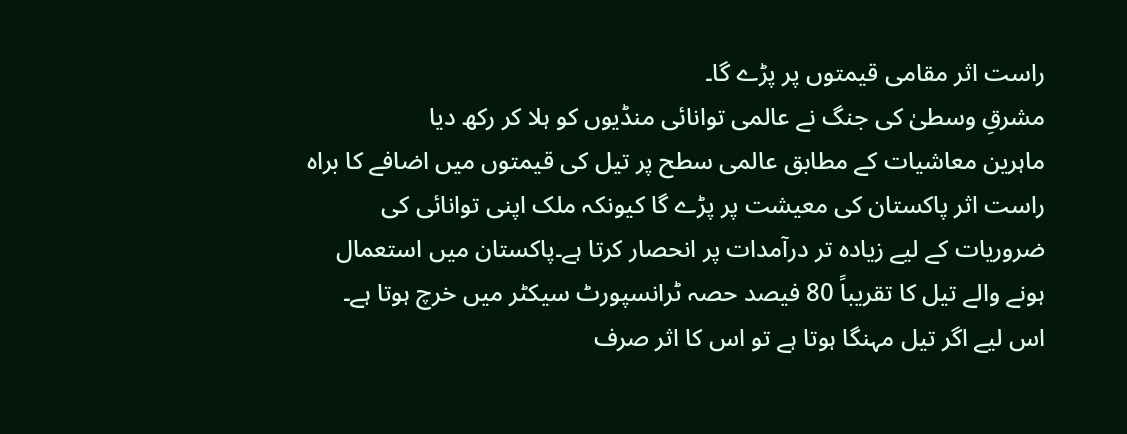راست اثر مقامی قیمتوں پر پڑے گا۔
مشرقِ وسطیٰ کی جنگ نے عالمی توانائی منڈیوں کو ہلا کر رکھ دیا
ماہرین معاشیات کے مطابق عالمی سطح پر تیل کی قیمتوں میں اضافے کا براہ راست اثر پاکستان کی معیشت پر پڑے گا کیونکہ ملک اپنی توانائی کی ضروریات کے لیے زیادہ تر درآمدات پر انحصار کرتا ہے۔پاکستان میں استعمال ہونے والے تیل کا تقریباً 80 فیصد حصہ ٹرانسپورٹ سیکٹر میں خرچ ہوتا ہے۔ اس لیے اگر تیل مہنگا ہوتا ہے تو اس کا اثر صرف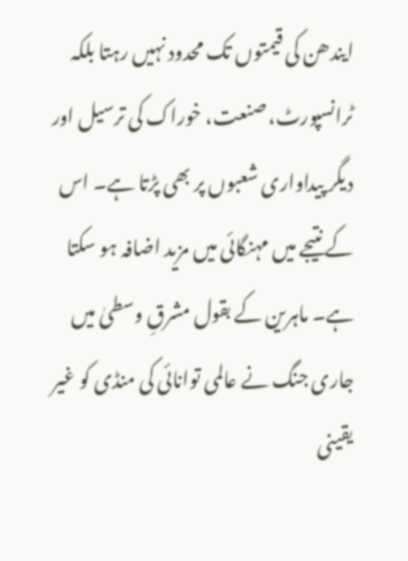ایندھن کی قیمتوں تک محدود نہیں رہتا بلکہ ٹرانسپورٹ، صنعت، خوراک کی ترسیل اور دیگر پیداواری شعبوں پر بھی پڑتا ہے۔ اس کے نتیجے میں مہنگائی میں مزید اضافہ ہو سکتا ہے۔ ماہرین کے بقول مشرقِ وسطیٰ میں جاری جنگ نے عالمی توانائی کی منڈی کو غیر یقینی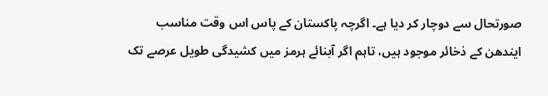صورتحال سے دوچار کر دیا ہے۔ اگرچہ پاکستان کے پاس اس وقت مناسب ایندھن کے ذخائر موجود ہیں، تاہم اگر آبنائے ہرمز میں کشیدگی طویل عرصے تک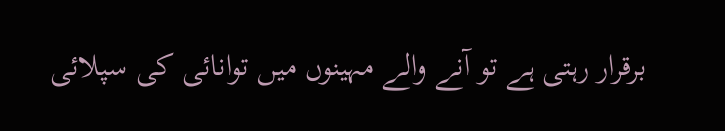برقرار رہتی ہے تو آنے والے مہینوں میں توانائی کی سپلائی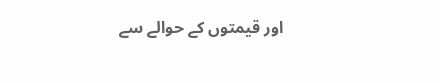اور قیمتوں کے حوالے سے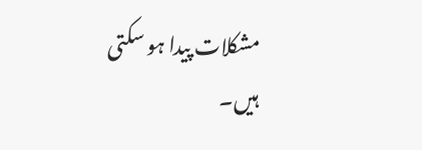مشکلات پیدا ہو سکتی ہیں۔